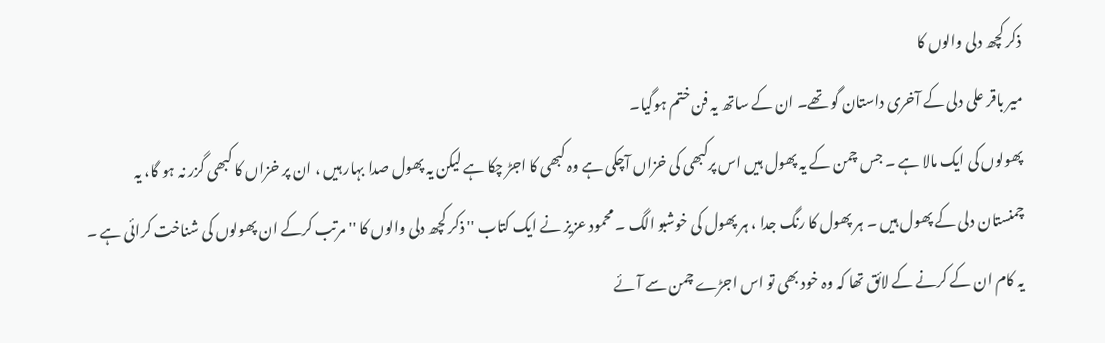ذکر کچھ دلی والوں کا
میر باقر علی دلی کے آخری داستان گو تھے۔ ان کے ساتھ یہ فن ختم ہوگیا۔
پھولوں کی ایک مالا ہے ۔ جس چمن کے یہ پھول ہیں اس پرکبھی کی خزاں آچکی ہے وہ کبھی کا اجڑ چکا ہے لیکن یہ پھول صدا بہار ہیں ، ان پر خزاں کا کبھی گزر نہ ہو گا، یہ چمنستان دلی کے پھول ہیں ۔ ہر پھول کا رنگ جدا ، ہر پھول کی خوشبو الگ ۔ محمود عزیز نے ایک کتاب '' ذکر کچھ دلی والوں کا '' مرتب کرکے ان پھولوں کی شناخت کرائی ہے ۔ یہ کام ان کے کرنے کے لائق تھا کہ وہ خود بھی تو اس اجڑے چمن سے آئے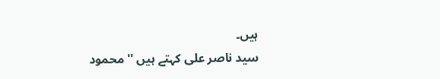ہیں۔
سید ناصر علی کہتے ہیں '' محمود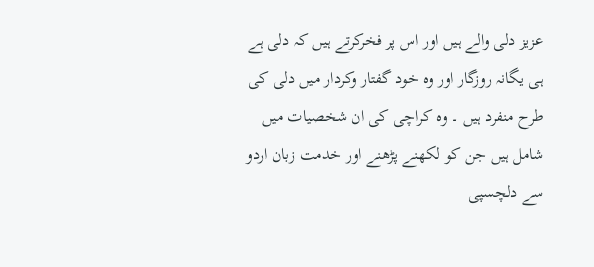عزیز دلی والے ہیں اور اس پر فخرکرتے ہیں کہ دلی ہے ہی یگانہ روزگار اور وہ خود گفتار وکردار میں دلی کی طرح منفرد ہیں ۔ وہ کراچی کی ان شخصیات میں شامل ہیں جن کو لکھنے پڑھنے اور خدمت زبان اردو سے دلچسپی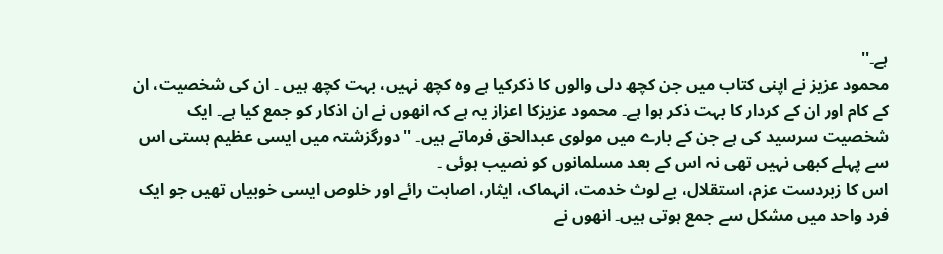ہے۔''
محمود عزیز نے اپنی کتاب میں جن کچھ دلی والوں کا ذکرکیا ہے وہ کچھ نہیں، بہت کچھ ہیں ۔ ان کی شخصیت، ان کے کام اور ان کے کردار کا بہت ذکر ہوا ہے۔ محمود عزیزکا اعزاز یہ ہے کہ انھوں نے ان اذکار کو جمع کیا ہے۔ ایک شخصیت سرسید کی ہے جن کے بارے میں مولوی عبدالحق فرماتے ہیں۔ ''دورگزشتہ میں ایسی عظیم ہستی اس سے پہلے کبھی نہیں تھی نہ اس کے بعد مسلمانوں کو نصیب ہوئی ۔
اس کا زبردست عزم، استقلال، بے لوث خدمت، انہماک، ایثار، اصابت رائے اور خلوص ایسی خوبیاں تھیں جو ایک فرد واحد میں مشکل سے جمع ہوتی ہیں۔ انھوں نے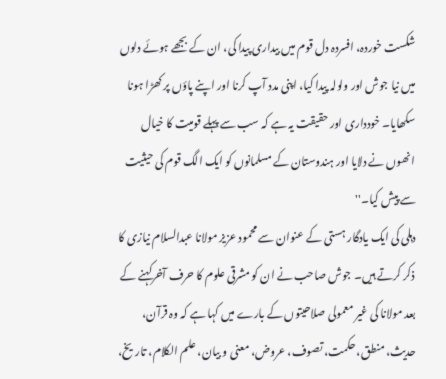شکست خوردہ، افسردہ دل قوم میں بیداری پیدا کی، ان کے بجھے ہوئے دلوں میں نیا جوش اور ولولہ پیدا کیا، اپنی مدد آپ کرنا اور اپنے پاؤں پر کھڑا ہونا سکھایا۔ خودداری اور حقیقت یہ ہے کہ سب سے پہلے قومیت کا خیال انھوں نے دلایا اور ہندوستان کے مسلمانوں کو ایک الگ قوم کی حیثیت سے پیش کیا۔''
دہلی کی ایک یادگار ہستی کے عنوان سے محمود عزیز مولانا عبدالسلام نیازی کا ذکر کرتے ہیں۔ جوش صاحب نے ان کو مشرقی علوم کا حرف آخرکہنے کے بعد مولانا کی غیر معمولی صلاحیتوں کے بارے میں کہا ہے کہ وہ قرآن، حدیث، منطق، حکمت، تصوف، عروض، معنی و بیان، علم الکلام، تاریخ،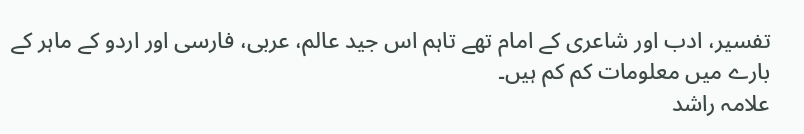تفسیر، ادب اور شاعری کے امام تھے تاہم اس جید عالم، عربی، فارسی اور اردو کے ماہر کے بارے میں معلومات کم کم ہیں۔
علامہ راشد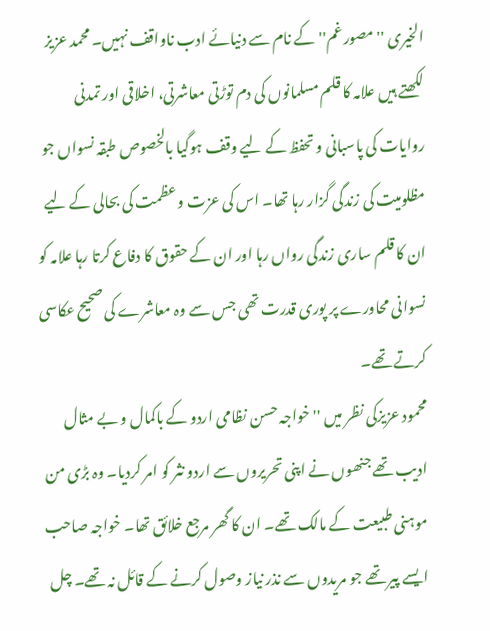الخیری '' مصور غم'' کے نام سے دنیائے ادب ناواقف نہیں۔ محمد عزیز لکھتے ہیں علامہ کا قلم مسلمانوں کی دم توڑتی معاشرتی، اخلاقی اور تمدنی روایات کی پاسبانی و تحفظ کے لیے وقف ہوگیا بالخصوص طبقہ نسواں جو مظلومیت کی زندگی گزار رہا تھا۔ اس کی عزت و عظمت کی بحالی کے لیے ان کا قلم ساری زندگی رواں رہا اور ان کے حقوق کا دفاع کرتا رہا علامہ کو نسوانی محاورے پر پوری قدرت تھی جس سے وہ معاشرے کی صحیح عکاسی کرتے تھے۔
محمود عزیزکی نظر میں ''خواجہ حسن نظامی اردو کے باکمال و بے مثال ادیب تھے جنھوں نے اپنی تحریروں سے اردو نثر کو امر کردیا۔ وہ بڑی من موہنی طبیعت کے مالک تھے۔ ان کا گھر مرجع خلائق تھا۔ خواجہ صاحب ایسے پیر تھے جو مریدوں سے نذر نیاز وصول کرنے کے قائل نہ تھے۔ چل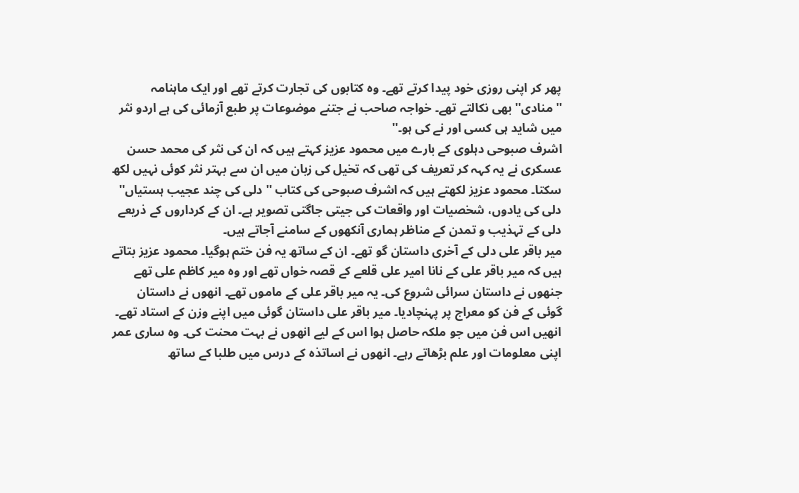پھر کر اپنی روزی خود پیدا کرتے تھے۔ وہ کتابوں کی تجارت کرتے تھے اور ایک ماہنامہ ''منادی'' بھی نکالتے تھے۔ خواجہ صاحب نے جتنے موضوعات پر طبع آزمائی کی ہے اردو نثر میں شاید ہی کسی اور نے کی ہو۔''
اشرف صبوحی دہلوی کے بارے میں محمود عزیز کہتے ہیں کہ ان کی نثر کی محمد حسن عسکری نے یہ کہہ کر تعریف کی تھی کہ تخیل کی زبان میں ان سے بہتر نثر کوئی نہیں لکھ سکتا۔ محمود عزیز لکھتے ہیں کہ اشرف صبوحی کی کتاب ''دلی کی چند عجیب ہستیاں'' دلی کی یادوں، شخصیات اور واقعات کی جیتی جاگتی تصویر ہے۔ ان کے کرداروں کے ذریعے دلی کے تہذیب و تمدن کے مناظر ہماری آنکھوں کے سامنے آجاتے ہیں۔
میر باقر علی دلی کے آخری داستان گو تھے۔ ان کے ساتھ یہ فن ختم ہوگیا۔ محمود عزیز بتاتے ہیں کہ میر باقر علی کے نانا امیر علی قلعے کے قصہ خواں تھے اور وہ میر کاظم علی تھے جنھوں نے داستان سرائی شروع کی۔ یہ میر باقر علی کے ماموں تھے۔ انھوں نے داستان گوئی کے فن کو معراج پر پہنچادیا۔ میر باقر علی داستان گوئی میں اپنے وزن کے استاد تھے۔ انھیں اس فن میں جو ملکہ حاصل ہوا اس کے لیے انھوں نے بہت محنت کی۔ وہ ساری عمر اپنی معلومات اور علم بڑھاتے رہے۔ انھوں نے اساتذہ کے درس میں طلبا کے ساتھ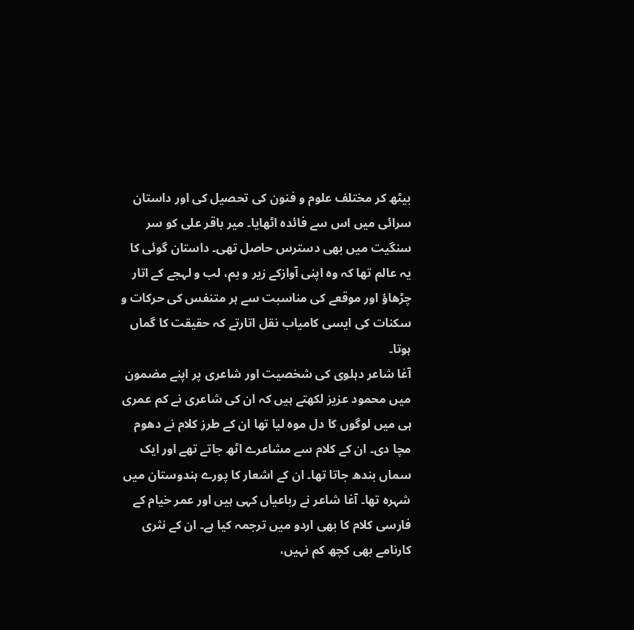بیٹھ کر مختلف علوم و فنون کی تحصیل کی اور داستان سرائی میں اس سے فائدہ اٹھایا۔ میر باقر علی کو سر سنگیت میں بھی دسترس حاصل تھی۔ داستان گوئی کا یہ عالم تھا کہ وہ اپنی آوازکے زیر و بم، لب و لہجے کے اتار چڑھاؤ اور موقعے کی مناسبت سے ہر متنفس کی حرکات و سکنات کی ایسی کامیاب نقل اتارتے کہ حقیقت کا گماں ہوتا۔
آغا شاعر دہلوی کی شخصیت اور شاعری پر اپنے مضمون میں محمود عزیز لکھتے ہیں کہ ان کی شاعری نے کم عمری ہی میں لوگوں کا دل موہ لیا تھا ان کے طرز کلام نے دھوم مچا دی۔ ان کے کلام سے مشاعرے اٹھ جاتے تھے اور ایک سماں بندھ جاتا تھا۔ ان کے اشعار کا پورے ہندوستان میں شہرہ تھا۔ آغا شاعر نے رباعیاں کہی ہیں اور عمر خیام کے فارسی کلام کا بھی اردو میں ترجمہ کیا ہے۔ ان کے نثری کارنامے بھی کچھ کم نہیں،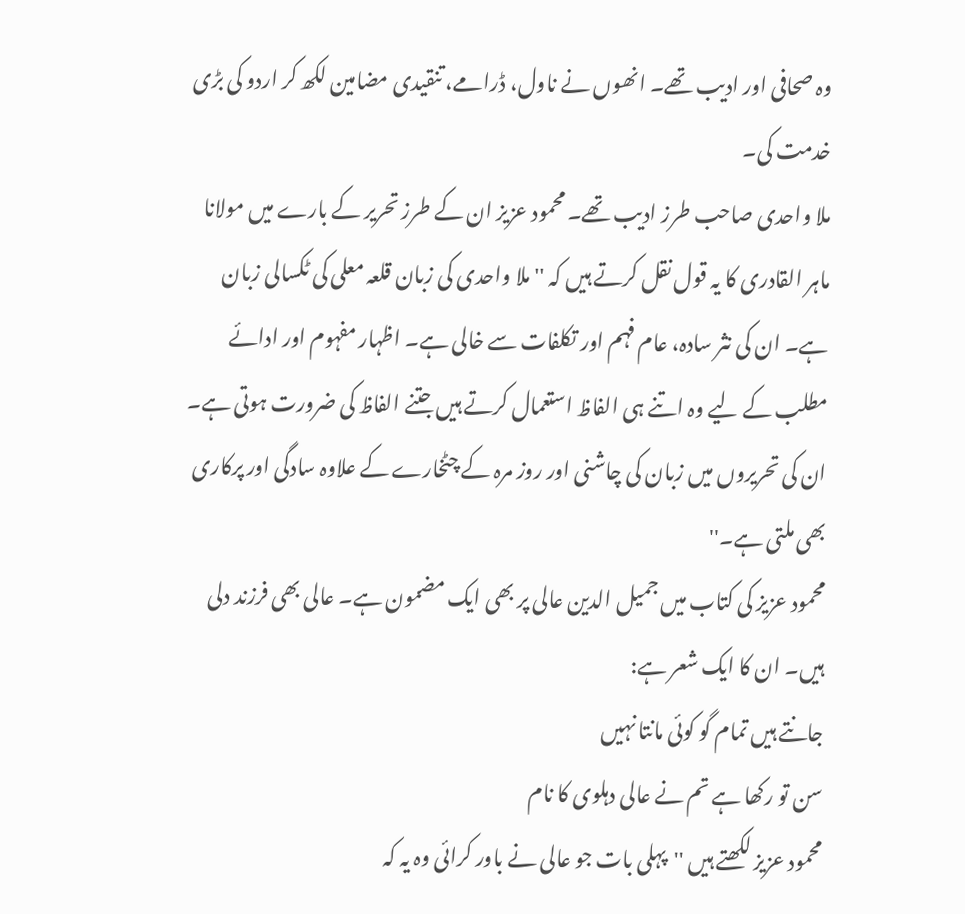وہ صحافی اور ادیب تھے۔ انھوں نے ناول، ڈرامے، تنقیدی مضامین لکھ کر اردو کی بڑی خدمت کی۔
ملا واحدی صاحب طرز ادیب تھے۔ محمود عزیز ان کے طرز تحریر کے بارے میں مولانا ماہر القادری کا یہ قول نقل کرتے ہیں کہ ''ملا واحدی کی زبان قلعہ معلی کی ٹکسالی زبان ہے۔ ان کی نثر سادہ، عام فہم اور تکلفات سے خالی ہے۔ اظہار مفہوم اور ادائے مطلب کے لیے وہ اتنے ہی الفاظ استعمال کرتے ہیں جتنے الفاظ کی ضرورت ہوتی ہے۔ ان کی تحریروں میں زبان کی چاشنی اور روز مرہ کے چٹخارے کے علاوہ سادگی اور پرکاری بھی ملتی ہے۔''
محمود عزیز کی کتاب میں جمیل الدین عالی پر بھی ایک مضمون ہے۔ عالی بھی فرزند دلی ہیں۔ ان کا ایک شعر ہے:
جانتے ہیں تمام گو کوئی مانتا نہیں
سن تو رکھا ہے تم نے عالی دہلوی کا نام
محمود عزیز لکھتے ہیں ''پہلی بات جو عالی نے باور کرائی وہ یہ کہ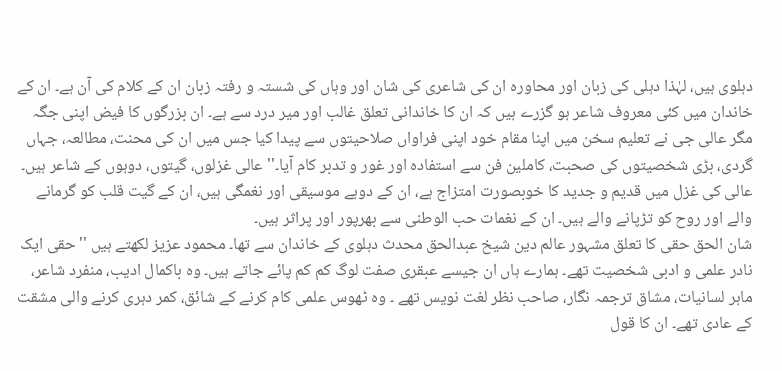دہلوی ہیں، لہٰذا دہلی کی زبان اور محاورہ ان کی شاعری کی شان اور وہاں کی شستہ و رفتہ زبان ان کے کلام کی آن ہے۔ ان کے خاندان میں کئی معروف شاعر ہو گزرے ہیں کہ ان کا خاندانی تعلق غالب اور میر درد سے ہے۔ ان بزرگوں کا فیض اپنی جگہ مگر عالی جی نے تعلیم سخن میں اپنا مقام خود اپنی فراواں صلاحیتوں سے پیدا کیا جس میں ان کی محنت، مطالعہ، جہاں گردی، بڑی شخصیتوں کی صحبت، کاملین فن سے استفادہ اور غور و تدبر کام آیا۔'' عالی غزلوں، گیتوں، دوہوں کے شاعر ہیں۔
عالی کی غزل میں قدیم و جدید کا خوبصورت امتزاج ہے، ان کے دوہے موسیقی اور نغمگی ہیں، ان کے گیت قلب کو گرمانے والے اور روح کو تڑپانے والے ہیں۔ ان کے نغمات حب الوطنی سے بھرپور اور پراثر ہیں۔
شان الحق حقی کا تعلق مشہور عالم دین شیخ عبدالحق محدث دہلوی کے خاندان سے تھا۔ محمود عزیز لکھتے ہیں ''حقی ایک نادر علمی و ادبی شخصیت تھے۔ ہمارے ہاں ان جیسے عبقری صفت لوگ کم کم پائے جاتے ہیں۔ وہ باکمال ادیب، منفرد شاعر، ماہر لسانیات، مشاق ترجمہ نگار، صاحب نظر لغت نویس تھے ۔ وہ ٹھوس علمی کام کرنے کے شائق، کمر دہری کرنے والی مشقت کے عادی تھے۔ ان کا قول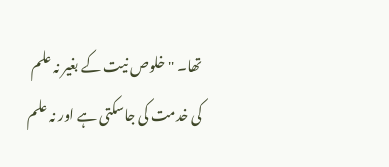تھا۔ ''خلوص نیت کے بغیر نہ علم کی خدمت کی جاسکتی ہے اور نہ علم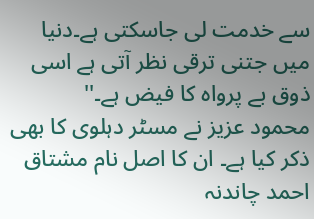سے خدمت لی جاسکتی ہے۔دنیا میں جتنی ترقی نظر آتی ہے اسی ذوق بے پرواہ کا فیض ہے۔''
محمود عزیز نے مسٹر دہلوی کا بھی ذکر کیا ہے۔ ان کا اصل نام مشتاق احمد چاندنہ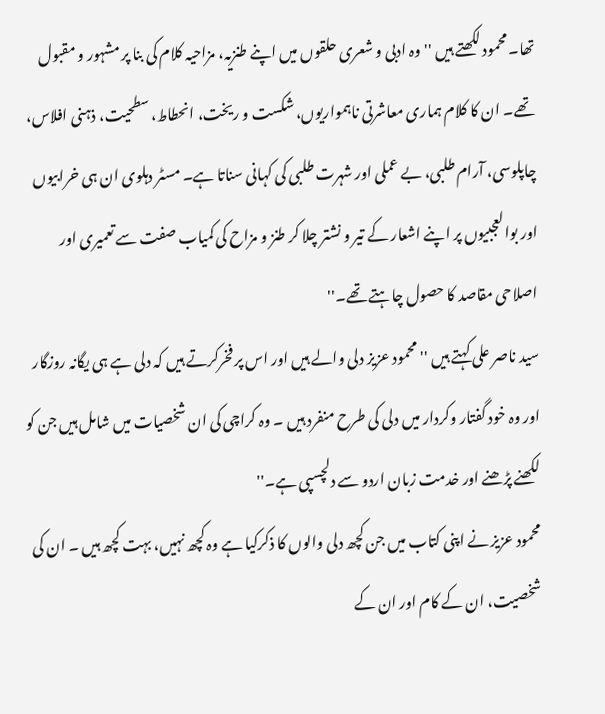تھا۔ محمود لکھتے ہیں ''وہ ادبی و شعری حلقوں میں اپنے طنزیہ، مزاحیہ کلام کی بنا پر مشہور و مقبول تھے۔ ان کا کلام ہماری معاشرتی ناہمواریوں، شکست و ریخت، انحطاط، سطحیت، ذہنی افلاس، چاپلوسی، آرام طلبی، بے عملی اور شہرت طلبی کی کہانی سناتا ہے۔ مسٹر دہلوی ان ہی خرابیوں اور بوالعجبیوں پر اپنے اشعار کے تیر و نشتر چلا کر طنز و مزاح کی کمیاب صفت سے تعمیری اور اصلاحی مقاصد کا حصول چاہتے تھے۔''
سید ناصر علی کہتے ہیں '' محمود عزیز دلی والے ہیں اور اس پر فخرکرتے ہیں کہ دلی ہے ہی یگانہ روزگار اور وہ خود گفتار وکردار میں دلی کی طرح منفرد ہیں ۔ وہ کراچی کی ان شخصیات میں شامل ہیں جن کو لکھنے پڑھنے اور خدمت زبان اردو سے دلچسپی ہے۔''
محمود عزیز نے اپنی کتاب میں جن کچھ دلی والوں کا ذکرکیا ہے وہ کچھ نہیں، بہت کچھ ہیں ۔ ان کی شخصیت، ان کے کام اور ان کے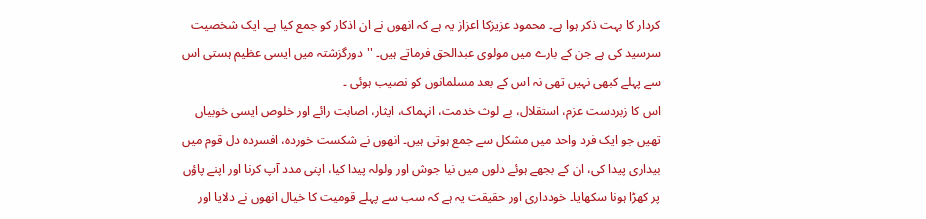کردار کا بہت ذکر ہوا ہے۔ محمود عزیزکا اعزاز یہ ہے کہ انھوں نے ان اذکار کو جمع کیا ہے۔ ایک شخصیت سرسید کی ہے جن کے بارے میں مولوی عبدالحق فرماتے ہیں۔ ''دورگزشتہ میں ایسی عظیم ہستی اس سے پہلے کبھی نہیں تھی نہ اس کے بعد مسلمانوں کو نصیب ہوئی ۔
اس کا زبردست عزم، استقلال، بے لوث خدمت، انہماک، ایثار، اصابت رائے اور خلوص ایسی خوبیاں تھیں جو ایک فرد واحد میں مشکل سے جمع ہوتی ہیں۔ انھوں نے شکست خوردہ، افسردہ دل قوم میں بیداری پیدا کی، ان کے بجھے ہوئے دلوں میں نیا جوش اور ولولہ پیدا کیا، اپنی مدد آپ کرنا اور اپنے پاؤں پر کھڑا ہونا سکھایا۔ خودداری اور حقیقت یہ ہے کہ سب سے پہلے قومیت کا خیال انھوں نے دلایا اور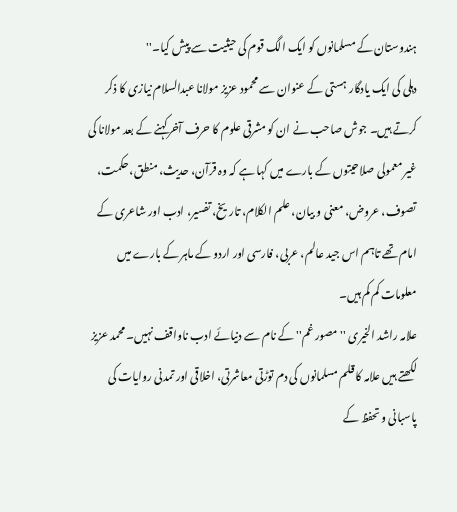ہندوستان کے مسلمانوں کو ایک الگ قوم کی حیثیت سے پیش کیا۔''
دہلی کی ایک یادگار ہستی کے عنوان سے محمود عزیز مولانا عبدالسلام نیازی کا ذکر کرتے ہیں۔ جوش صاحب نے ان کو مشرقی علوم کا حرف آخرکہنے کے بعد مولانا کی غیر معمولی صلاحیتوں کے بارے میں کہا ہے کہ وہ قرآن، حدیث، منطق، حکمت، تصوف، عروض، معنی و بیان، علم الکلام، تاریخ، تفسیر، ادب اور شاعری کے امام تھے تاہم اس جید عالم، عربی، فارسی اور اردو کے ماہر کے بارے میں معلومات کم کم ہیں۔
علامہ راشد الخیری '' مصور غم'' کے نام سے دنیائے ادب ناواقف نہیں۔ محمد عزیز لکھتے ہیں علامہ کا قلم مسلمانوں کی دم توڑتی معاشرتی، اخلاقی اور تمدنی روایات کی پاسبانی و تحفظ کے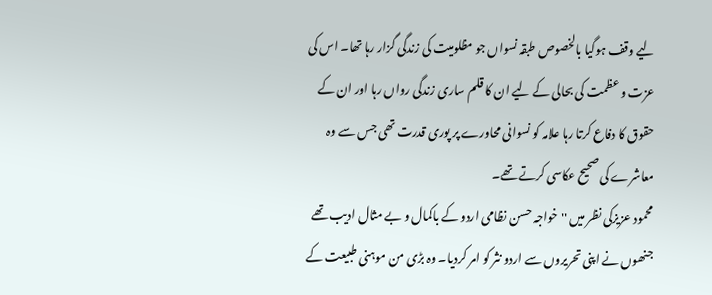لیے وقف ہوگیا بالخصوص طبقہ نسواں جو مظلومیت کی زندگی گزار رہا تھا۔ اس کی عزت و عظمت کی بحالی کے لیے ان کا قلم ساری زندگی رواں رہا اور ان کے حقوق کا دفاع کرتا رہا علامہ کو نسوانی محاورے پر پوری قدرت تھی جس سے وہ معاشرے کی صحیح عکاسی کرتے تھے۔
محمود عزیزکی نظر میں ''خواجہ حسن نظامی اردو کے باکمال و بے مثال ادیب تھے جنھوں نے اپنی تحریروں سے اردو نثر کو امر کردیا۔ وہ بڑی من موہنی طبیعت کے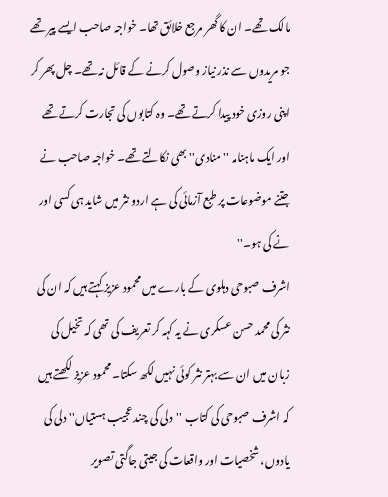مالک تھے۔ ان کا گھر مرجع خلائق تھا۔ خواجہ صاحب ایسے پیر تھے جو مریدوں سے نذر نیاز وصول کرنے کے قائل نہ تھے۔ چل پھر کر اپنی روزی خود پیدا کرتے تھے۔ وہ کتابوں کی تجارت کرتے تھے اور ایک ماہنامہ ''منادی'' بھی نکالتے تھے۔ خواجہ صاحب نے جتنے موضوعات پر طبع آزمائی کی ہے اردو نثر میں شاید ہی کسی اور نے کی ہو۔''
اشرف صبوحی دہلوی کے بارے میں محمود عزیز کہتے ہیں کہ ان کی نثر کی محمد حسن عسکری نے یہ کہہ کر تعریف کی تھی کہ تخیل کی زبان میں ان سے بہتر نثر کوئی نہیں لکھ سکتا۔ محمود عزیز لکھتے ہیں کہ اشرف صبوحی کی کتاب ''دلی کی چند عجیب ہستیاں'' دلی کی یادوں، شخصیات اور واقعات کی جیتی جاگتی تصویر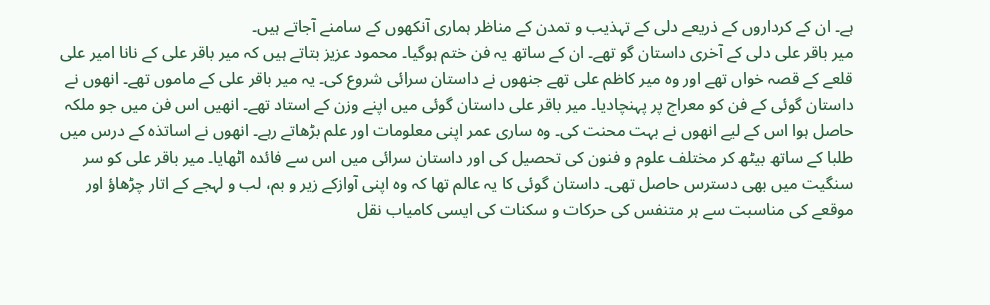ہے۔ ان کے کرداروں کے ذریعے دلی کے تہذیب و تمدن کے مناظر ہماری آنکھوں کے سامنے آجاتے ہیں۔
میر باقر علی دلی کے آخری داستان گو تھے۔ ان کے ساتھ یہ فن ختم ہوگیا۔ محمود عزیز بتاتے ہیں کہ میر باقر علی کے نانا امیر علی قلعے کے قصہ خواں تھے اور وہ میر کاظم علی تھے جنھوں نے داستان سرائی شروع کی۔ یہ میر باقر علی کے ماموں تھے۔ انھوں نے داستان گوئی کے فن کو معراج پر پہنچادیا۔ میر باقر علی داستان گوئی میں اپنے وزن کے استاد تھے۔ انھیں اس فن میں جو ملکہ حاصل ہوا اس کے لیے انھوں نے بہت محنت کی۔ وہ ساری عمر اپنی معلومات اور علم بڑھاتے رہے۔ انھوں نے اساتذہ کے درس میں طلبا کے ساتھ بیٹھ کر مختلف علوم و فنون کی تحصیل کی اور داستان سرائی میں اس سے فائدہ اٹھایا۔ میر باقر علی کو سر سنگیت میں بھی دسترس حاصل تھی۔ داستان گوئی کا یہ عالم تھا کہ وہ اپنی آوازکے زیر و بم، لب و لہجے کے اتار چڑھاؤ اور موقعے کی مناسبت سے ہر متنفس کی حرکات و سکنات کی ایسی کامیاب نقل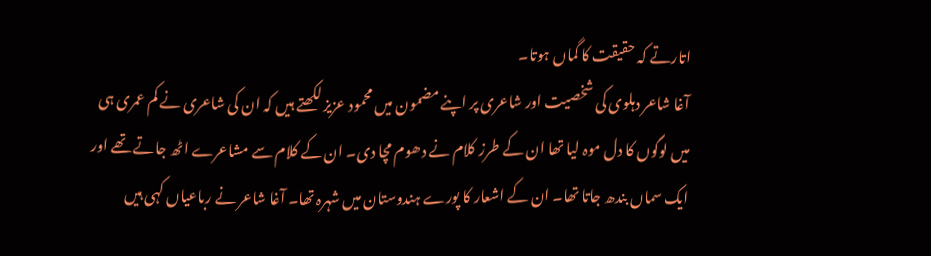اتارتے کہ حقیقت کا گماں ہوتا۔
آغا شاعر دہلوی کی شخصیت اور شاعری پر اپنے مضمون میں محمود عزیز لکھتے ہیں کہ ان کی شاعری نے کم عمری ہی میں لوگوں کا دل موہ لیا تھا ان کے طرز کلام نے دھوم مچا دی۔ ان کے کلام سے مشاعرے اٹھ جاتے تھے اور ایک سماں بندھ جاتا تھا۔ ان کے اشعار کا پورے ہندوستان میں شہرہ تھا۔ آغا شاعر نے رباعیاں کہی ہیں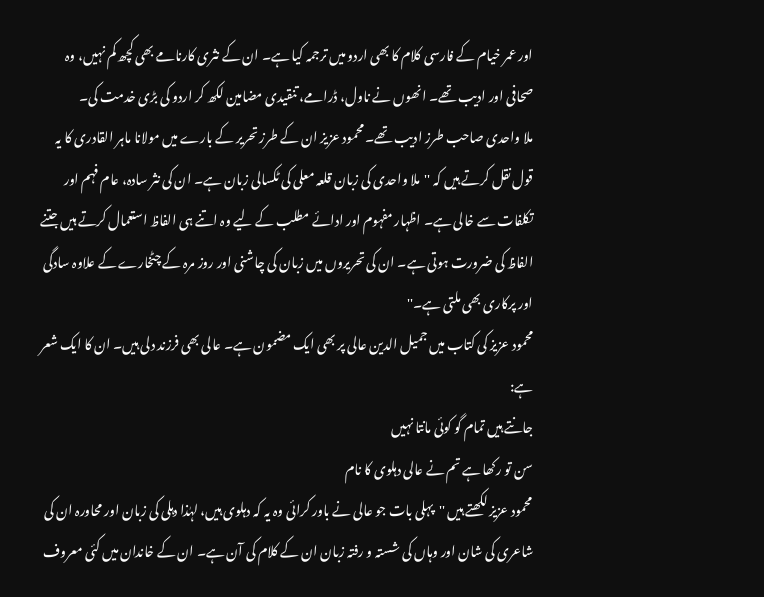اور عمر خیام کے فارسی کلام کا بھی اردو میں ترجمہ کیا ہے۔ ان کے نثری کارنامے بھی کچھ کم نہیں، وہ صحافی اور ادیب تھے۔ انھوں نے ناول، ڈرامے، تنقیدی مضامین لکھ کر اردو کی بڑی خدمت کی۔
ملا واحدی صاحب طرز ادیب تھے۔ محمود عزیز ان کے طرز تحریر کے بارے میں مولانا ماہر القادری کا یہ قول نقل کرتے ہیں کہ ''ملا واحدی کی زبان قلعہ معلی کی ٹکسالی زبان ہے۔ ان کی نثر سادہ، عام فہم اور تکلفات سے خالی ہے۔ اظہار مفہوم اور ادائے مطلب کے لیے وہ اتنے ہی الفاظ استعمال کرتے ہیں جتنے الفاظ کی ضرورت ہوتی ہے۔ ان کی تحریروں میں زبان کی چاشنی اور روز مرہ کے چٹخارے کے علاوہ سادگی اور پرکاری بھی ملتی ہے۔''
محمود عزیز کی کتاب میں جمیل الدین عالی پر بھی ایک مضمون ہے۔ عالی بھی فرزند دلی ہیں۔ ان کا ایک شعر ہے:
جانتے ہیں تمام گو کوئی مانتا نہیں
سن تو رکھا ہے تم نے عالی دہلوی کا نام
محمود عزیز لکھتے ہیں ''پہلی بات جو عالی نے باور کرائی وہ یہ کہ دہلوی ہیں، لہٰذا دہلی کی زبان اور محاورہ ان کی شاعری کی شان اور وہاں کی شستہ و رفتہ زبان ان کے کلام کی آن ہے۔ ان کے خاندان میں کئی معروف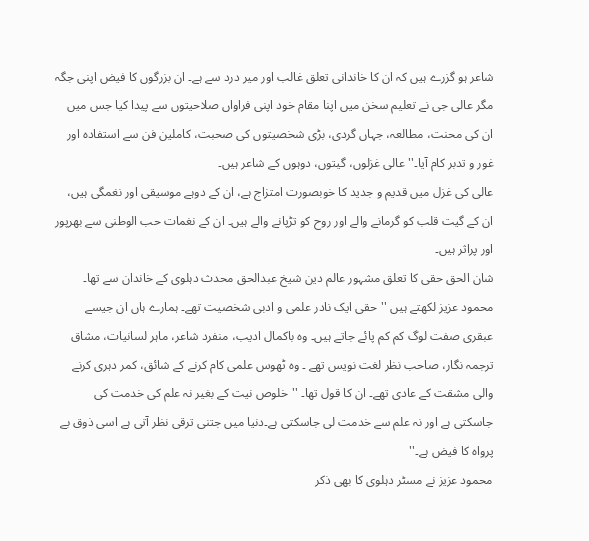شاعر ہو گزرے ہیں کہ ان کا خاندانی تعلق غالب اور میر درد سے ہے۔ ان بزرگوں کا فیض اپنی جگہ مگر عالی جی نے تعلیم سخن میں اپنا مقام خود اپنی فراواں صلاحیتوں سے پیدا کیا جس میں ان کی محنت، مطالعہ، جہاں گردی، بڑی شخصیتوں کی صحبت، کاملین فن سے استفادہ اور غور و تدبر کام آیا۔'' عالی غزلوں، گیتوں، دوہوں کے شاعر ہیں۔
عالی کی غزل میں قدیم و جدید کا خوبصورت امتزاج ہے، ان کے دوہے موسیقی اور نغمگی ہیں، ان کے گیت قلب کو گرمانے والے اور روح کو تڑپانے والے ہیں۔ ان کے نغمات حب الوطنی سے بھرپور اور پراثر ہیں۔
شان الحق حقی کا تعلق مشہور عالم دین شیخ عبدالحق محدث دہلوی کے خاندان سے تھا۔ محمود عزیز لکھتے ہیں ''حقی ایک نادر علمی و ادبی شخصیت تھے۔ ہمارے ہاں ان جیسے عبقری صفت لوگ کم کم پائے جاتے ہیں۔ وہ باکمال ادیب، منفرد شاعر، ماہر لسانیات، مشاق ترجمہ نگار، صاحب نظر لغت نویس تھے ۔ وہ ٹھوس علمی کام کرنے کے شائق، کمر دہری کرنے والی مشقت کے عادی تھے۔ ان کا قول تھا۔ ''خلوص نیت کے بغیر نہ علم کی خدمت کی جاسکتی ہے اور نہ علم سے خدمت لی جاسکتی ہے۔دنیا میں جتنی ترقی نظر آتی ہے اسی ذوق بے پرواہ کا فیض ہے۔''
محمود عزیز نے مسٹر دہلوی کا بھی ذکر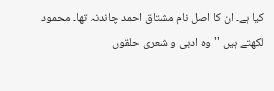کیا ہے۔ ان کا اصل نام مشتاق احمد چاندنہ تھا۔ محمود لکھتے ہیں ''وہ ادبی و شعری حلقوں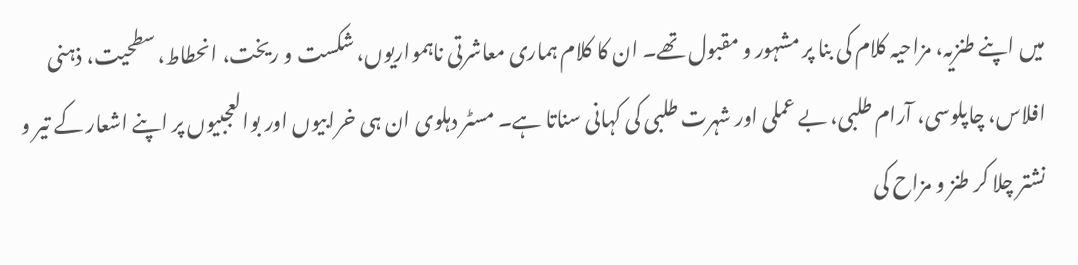میں اپنے طنزیہ، مزاحیہ کلام کی بنا پر مشہور و مقبول تھے۔ ان کا کلام ہماری معاشرتی ناہمواریوں، شکست و ریخت، انحطاط، سطحیت، ذہنی افلاس، چاپلوسی، آرام طلبی، بے عملی اور شہرت طلبی کی کہانی سناتا ہے۔ مسٹر دہلوی ان ہی خرابیوں اور بوالعجبیوں پر اپنے اشعار کے تیر و نشتر چلا کر طنز و مزاح کی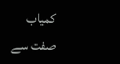کمیاب صفت سے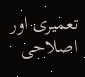تعمیری اور اصلاحی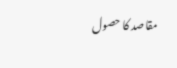مقاصد کا حصول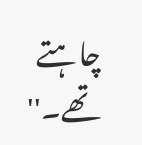چاہتے تھے۔''